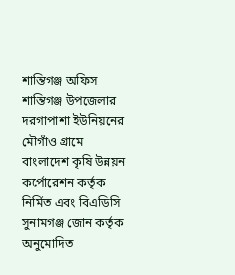শান্তিগঞ্জ অফিস
শান্তিগঞ্জ উপজেলার দরগাপাশা ইউনিয়নের মৌগাঁও গ্রামে বাংলাদেশ কৃষি উন্নয়ন কর্পোরেশন কর্তৃক নির্মিত এবং বিএডিসি সুনামগঞ্জ জোন কর্তৃক অনুমোদিত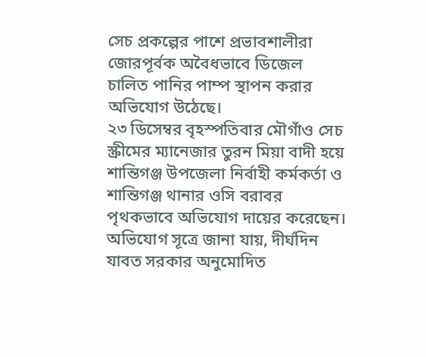সেচ প্রকল্পের পাশে প্রভাবশালীরা জোরপূর্বক অবৈধভাবে ডিজেল চালিত পানির পাম্প স্থাপন করার অভিযোগ উঠেছে।
২৩ ডিসেম্বর বৃহস্পতিবার মৌগাঁও সেচ স্ক্রীমের ম্যানেজার তুরন মিয়া বাদী হয়ে শান্তিগঞ্জ উপজেলা নির্বাহী কর্মকর্তা ও শান্তিগঞ্জ থানার ওসি বরাবর পৃথকভাবে অভিযোগ দায়ের করেছেন। অভিযোগ সূত্রে জানা যায়, দীর্ঘদিন যাবত সরকার অনুমোদিত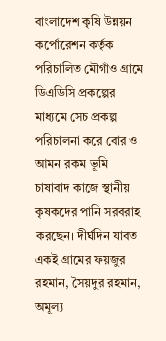বাংলাদেশ কৃষি উন্নয়ন কর্পোরেশন কর্তৃক পরিচালিত মৌগাঁও গ্রামে ডিএডিসি প্রকল্পের মাধ্যমে সেচ প্রকল্প পরিচালনা করে বোর ও আমন রকম ভূমি চাষাবাদ কাজে স্থানীয় কৃষকদের পানি সরবরাহ করছেন। দীর্ঘদিন যাবত একই গ্রামের ফয়জুর রহমান, সৈয়দুর রহমান, অমূল্য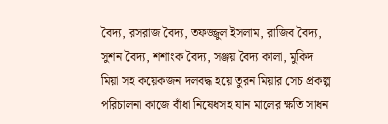বৈদ্য, রসরাজ বৈদ্য, তফজ্জুল ইসলাম, রাজিব বৈদ্য, সুশন বৈদ্য, শশাংক বৈদ্য, সঞ্জয় বৈদ্য কালা, মুকিদ মিয়া সহ কয়েকজন দলবদ্ধ হয়ে তুরন মিয়ার সেচ প্রকল্প পরিচালনা কাজে বাঁধা নিষেধসহ যান মালের ক্ষতি সাধন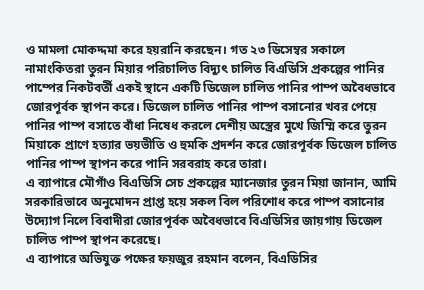ও মামলা মোকদ্দমা করে হয়রানি করছেন। গত ২৩ ডিসেম্বর সকালে নামাংকিতরা তুরন মিয়ার পরিচালিত বিদ্যুৎ চালিত বিএডিসি প্রকল্পের পানির পাম্পের নিকটবর্তী একই স্থানে একটি ডিজেল চালিত পানির পাম্প অবৈধভাবে জোরপূর্বক স্থাপন করে। ডিজেল চালিত পানির পাম্প বসানোর খবর পেয়ে পানির পাম্প বসাতে বাঁধা নিষেধ করলে দেশীয় অস্ত্রের মুখে জিম্মি করে তুরন মিয়াকে প্রাণে হত্যার ভয়ভীতি ও হুমকি প্রদর্শন করে জোরপূর্বক ডিজেল চালিত পানির পাম্প স্থাপন করে পানি সরবরাহ করে তারা।
এ ব্যাপারে মৌগাঁও বিএডিসি সেচ প্রকল্পের ম্যানেজার তুরন মিয়া জানান, আমি সরকারিভাবে অনুমোদন প্রাপ্ত হয়ে সকল বিল পরিশোধ করে পাম্প বসানোর উদ্যোগ নিলে বিবাদীরা জোরপূর্বক অবৈধভাবে বিএডিসির জায়গায় ডিজেল চালিত পাম্প স্থাপন করেছে।
এ ব্যাপারে অভিযুক্ত পক্ষের ফয়জুর রহমান বলেন, বিএডিসির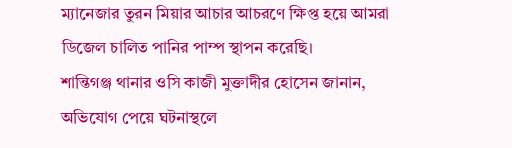ম্যানেজার তুরন মিয়ার আচার আচরণে ক্ষিপ্ত হয়ে আমরা ডিজেল চালিত পানির পাম্প স্থাপন করেছি।
শান্তিগঞ্জ থানার ওসি কাজী মুক্তাদীর হোসেন জানান, অভিযোগ পেয়ে ঘটনাস্থলে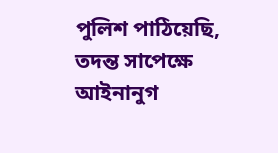পুলিশ পাঠিয়েছি, তদন্ত সাপেক্ষে আইনানুগ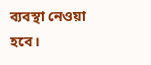ব্যবস্থা নেওয়া হবে।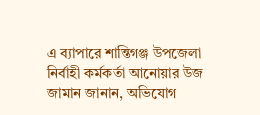এ ব্যাপারে শান্তিগঞ্জ উপজেলা নির্বাহী কর্মকর্তা আনোয়ার উজ জামান জানান, অভিযোগ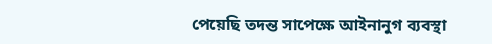পেয়েছি তদন্ত সাপেক্ষে আইনানুগ ব্যবস্থা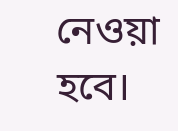নেওয়া হবে।